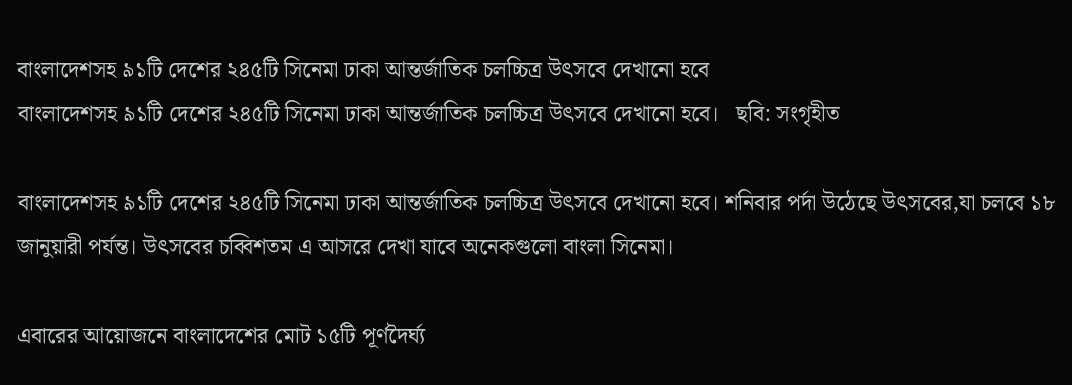বাংলাদেশসহ ৯১টি দেশের ২৪৫টি সিনেমা ঢাকা আন্তর্জাতিক চলচ্চিত্র উৎসবে দেখানো হবে
বাংলাদেশসহ ৯১টি দেশের ২৪৫টি সিনেমা ঢাকা আন্তর্জাতিক চলচ্চিত্র উৎসবে দেখানো হবে।   ছবি: সংগৃহীত

বাংলাদেশসহ ৯১টি দেশের ২৪৫টি সিনেমা ঢাকা আন্তর্জাতিক চলচ্চিত্র উৎসবে দেখানো হবে। শনিবার পর্দা উঠেছে উৎসবের,যা চলবে ১৮ জানুয়ারী পর্যন্ত। উৎসবের চব্বিশতম এ আসরে দেখা যাবে অনেকগুলো বাংলা সিনেমা।

এবারের আয়োজনে বাংলাদেশের মোট ১৫টি পূর্ণদৈর্ঘ্য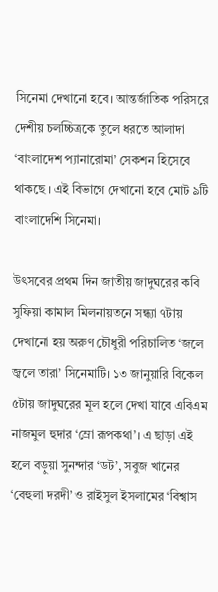সিনেমা দেখানো হবে। আন্তর্জাতিক পরিসরে দেশীয় চলচ্চিত্রকে তুলে ধরতে আলাদা ‘বাংলাদেশ প্যানারোমা’ সেকশন হিসেবে থাকছে । এই বিভাগে দেখানো হবে মোট ৯টি বাংলাদেশি সিনেমা।

উৎসবের প্রথম দিন জাতীয় জাদুঘরের কবি সুফিয়া কামাল মিলনায়তনে সন্ধ্যা ৭টায় দেখানো হয় অরুণ চৌধুরী পরিচালিত ‘জলে জ্বলে তারা’ সিনেমাটি। ১৩ জানুয়ারি বিকেল ৫টায় জাদুঘরের মূল হলে দেখা যাবে এবিএম নাজমুল হুদার ‘ম্রো রূপকথা’। এ ছাড়া এই হলে বড়ুয়া সুনন্দার ‘ডট’, সবুজ খানের ‘বেহুলা দরদী’ ও রাইসুল ইসলামের ‘বিশ্বাস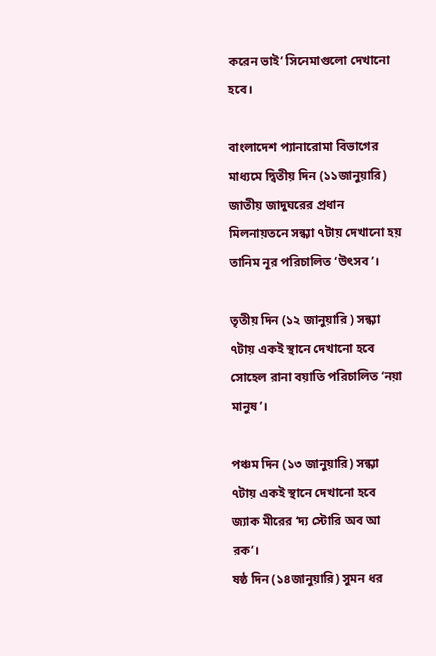করেন ভাই’ সিনেমাগুলো দেখানো হবে।

বাংলাদেশ প্যানারোমা বিভাগের মাধ্যমে দ্বিতীয় দিন (১১জানুয়ারি) জাতীয় জাদুঘরের প্রধান মিলনায়তনে সন্ধ্যা ৭টায় দেখানো হয় তানিম নূর পরিচালিত ‘উৎসব’।

তৃতীয় দিন (১২ জানুয়ারি ) সন্ধ্যা ৭টায় একই স্থানে দেখানো হবে সোহেল রানা বয়াতি পরিচালিত ‘নয়া মানুষ’।

পঞ্চম দিন (১৩ জানুয়ারি) সন্ধ্যা ৭টায় একই স্থানে দেখানো হবে জ্যাক মীরের ‘দ্য স্টোরি অব আ রক’।
ষষ্ঠ দিন (১৪জানুয়ারি) সুমন ধর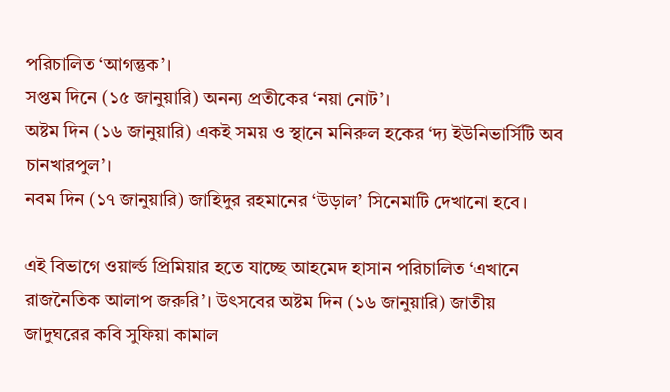পরিচালিত ‘আগন্তুক’।
সপ্তম দিনে (১৫ জানুয়ারি) অনন্য প্রতীকের ‘নয়া নোট’।
অষ্টম দিন (১৬ জানুয়ারি) একই সময় ও স্থানে মনিরুল হকের ‘দ্য ইউনিভার্সিটি অব চানখারপুল’।
নবম দিন (১৭ জানুয়ারি) জাহিদুর রহমানের ‘উড়াল’ সিনেমাটি দেখানো হবে।

এই বিভাগে ওয়ার্ল্ড প্রিমিয়ার হতে যাচ্ছে আহমেদ হাসান পরিচালিত ‘এখানে রাজনৈতিক আলাপ জরুরি’। উৎসবের অষ্টম দিন (১৬ জানুয়ারি) জাতীয় জাদুঘরের কবি সুফিয়া কামাল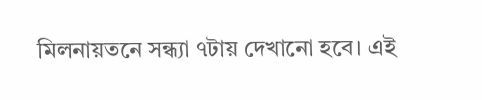মিলনায়তনে সন্ধ্যা ৭টায় দেখানো হবে। এই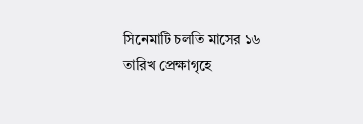সিনেমাটি চলতি মাসের ১৬ তারিখ প্রেক্ষাগৃহে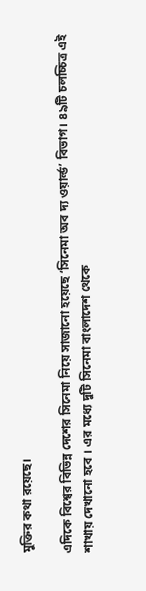মুক্তির কথা রয়েছে।

এদিকে বিশ্বের বিভিন্ন দেশের সিনেমা নিয়ে সাজানো হয়েছে ‘সিনেমা অব দ্য ওয়ার্ল্ড’ বিভাগ। ৪৯টি চলচ্চিত্র এই শাখায় দেখানো হবে । এর মধ্যে দুটি সিনেমা বাংলাদেশ থেকে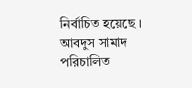নির্বাচিত হয়েছে । আবদুস সামাদ পরিচালিত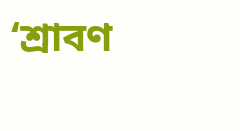‘শ্রাবণ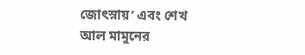জোৎস্নায়’ এবং শেখ আল মামুনের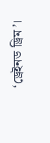‘ড্রেইনড ড্রিম’।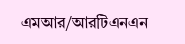এমআর/আরটিএনএন